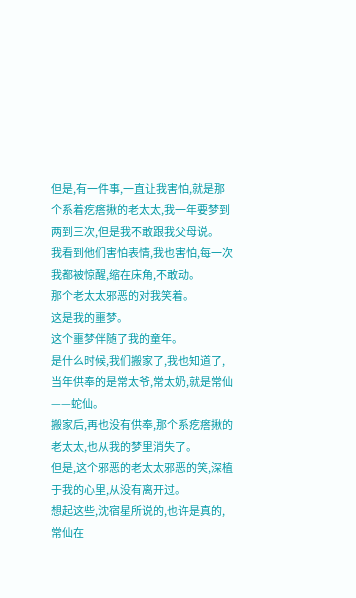但是,有一件事,一直让我害怕,就是那个系着疙瘩揪的老太太,我一年要梦到两到三次,但是我不敢跟我父母说。
我看到他们害怕表情,我也害怕,每一次我都被惊醒,缩在床角,不敢动。
那个老太太邪恶的对我笑着。
这是我的噩梦。
这个噩梦伴随了我的童年。
是什么时候,我们搬家了,我也知道了,当年供奉的是常太爷,常太奶,就是常仙——蛇仙。
搬家后,再也没有供奉,那个系疙瘩揪的老太太,也从我的梦里消失了。
但是,这个邪恶的老太太邪恶的笑,深植于我的心里,从没有离开过。
想起这些,沈宿星所说的,也许是真的,常仙在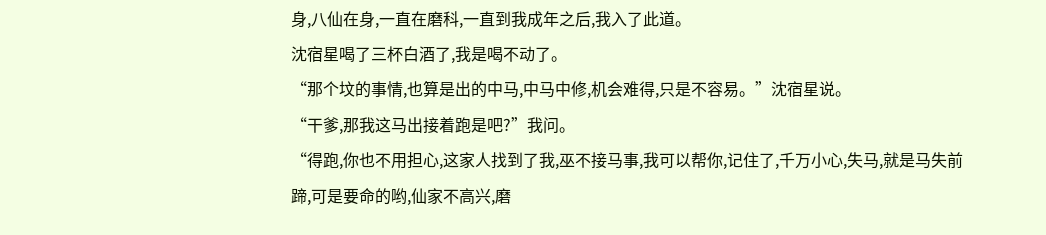身,八仙在身,一直在磨科,一直到我成年之后,我入了此道。
沈宿星喝了三杯白酒了,我是喝不动了。
“那个坟的事情,也算是出的中马,中马中修,机会难得,只是不容易。”沈宿星说。
“干爹,那我这马出接着跑是吧?”我问。
“得跑,你也不用担心,这家人找到了我,巫不接马事,我可以帮你,记住了,千万小心,失马,就是马失前蹄,可是要命的哟,仙家不高兴,磨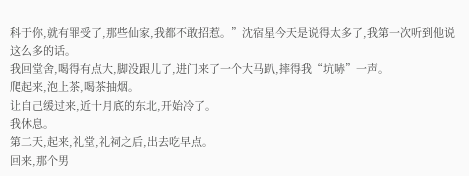科于你,就有罪受了,那些仙家,我都不敢招惹。”沈宿星今天是说得太多了,我第一次听到他说这么多的话。
我回堂舍,喝得有点大,脚没跟儿了,进门来了一个大马趴,摔得我“坑哧”一声。
爬起来,泡上茶,喝茶抽烟。
让自己缓过来,近十月底的东北,开始冷了。
我休息。
第二天,起来,礼堂,礼祠之后,出去吃早点。
回来,那个男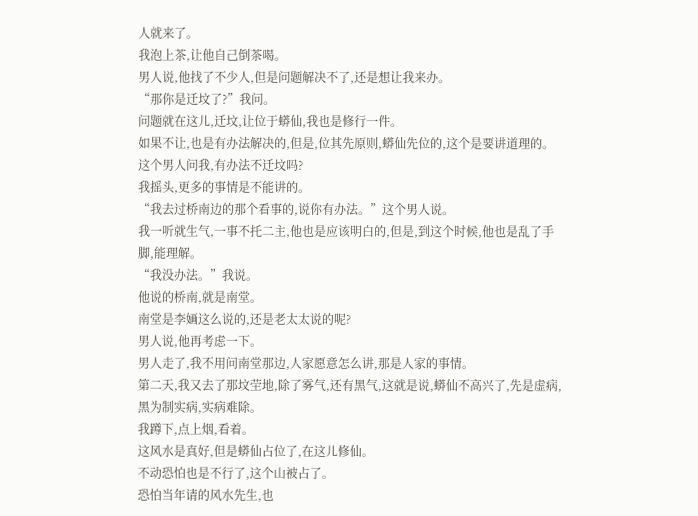人就来了。
我泡上茶,让他自己倒茶喝。
男人说,他找了不少人,但是问题解决不了,还是想让我来办。
“那你是迁坟了?”我问。
问题就在这儿,迁坟,让位于蟒仙,我也是修行一件。
如果不让,也是有办法解决的,但是,位其先原则,蟒仙先位的,这个是要讲道理的。
这个男人问我,有办法不迁坟吗?
我摇头,更多的事情是不能讲的。
“我去过桥南边的那个看事的,说你有办法。”这个男人说。
我一听就生气,一事不托二主,他也是应该明白的,但是,到这个时候,他也是乱了手脚,能理解。
“我没办法。”我说。
他说的桥南,就是南堂。
南堂是李婳这么说的,还是老太太说的呢?
男人说,他再考虑一下。
男人走了,我不用问南堂那边,人家愿意怎么讲,那是人家的事情。
第二天,我又去了那坟茔地,除了雾气,还有黑气,这就是说,蟒仙不高兴了,先是虚病,黑为制实病,实病难除。
我蹲下,点上烟,看着。
这风水是真好,但是蟒仙占位了,在这儿修仙。
不动恐怕也是不行了,这个山被占了。
恐怕当年请的风水先生,也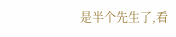是半个先生了,看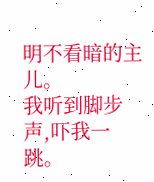明不看暗的主儿。
我听到脚步声,吓我一跳。